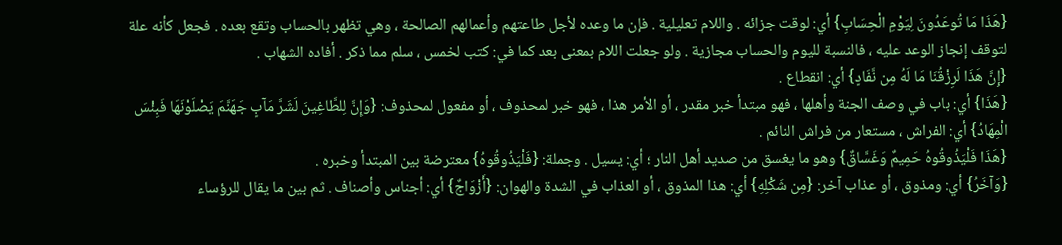{هَذَا مَا تُوعَدُونَ لِيَوْمِ الْحِسَابِ} أي: لوقت جزائه . واللام تعليلية . فإن ما وعده لأجل طاعتهم وأعمالهم الصالحة ، وهي تظهر بالحساب وتقع بعده . فجعل كأنه علة لتوقف إنجاز الوعد عليه ، فالنسبة لليوم والحساب مجازية . ولو جعلت اللام بمعنى بعد كما في: كتب لخمس ، سلم مما ذكر . أفاده الشهاب .
{إِنَّ هَذَا لَرِزْقُنَا مَا لَهُ مِن نَّفَادٍ} أي: انقطاع .
{هَذَا} أي: باب في وصف الجنة وأهلها ، فهو مبتدأ خبر مقدر ، أو الأمر هذا ، فهو خبر لمحذوف ، أو مفعول لمحذوف: {وَإِنَّ لِلطَّاغِينَ لَشَرَّ مَآبٍ جَهَنَّمَ يَصْلَوْنَهَا فَبِئْسَ الْمِهَادُ} أي: الفراش ، مستعار من فراش النائم .
{هَذَا فَلْيَذُوقُوهُ حَمِيمٌ وَغَسَّاقٌ} وهو ما يغسق من صديد أهل النار ؛ أي: يسيل . وجملة: {فَلْيَذُوقُوهُ} معترضة بين المبتدأ وخبره .
{وَآخَرُ} أي: ومذوق ، أو عذاب آخر: {مِن شَكْلِهِ} أي: هذا المذوق ، أو العذاب في الشدة والهوان: {أَزْوَاجٌ} أي: أجناس وأصناف . ثم بين ما يقال للرؤساء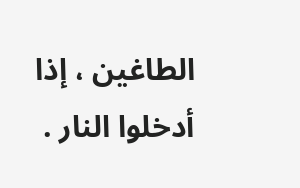الطاغين ، إذا أدخلوا النار .